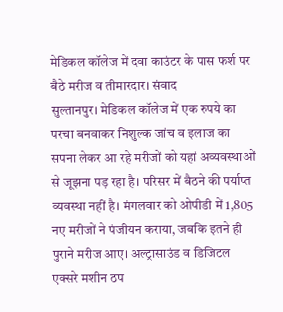मेडिकल कॉलेज में दवा काउंटर के पास फर्श पर बैठे मरीज व तीमारदार। संवाद
सुल्तानपुर। मेडिकल कॉलेज में एक रुपये का परचा बनवाकर निशुल्क जांच व इलाज का सपना लेकर आ रहे मरीजों को यहां अव्यवस्थाओं से जूझना पड़ रहा है। परिसर में बैठने की पर्याप्त व्यवस्था नहीं है। मंगलवार को ओपीडी में 1,805 नए मरीजों ने पंजीयन कराया, जबकि इतने ही पुराने मरीज आए। अल्ट्रासाउंड व डिजिटल एक्सरे मशीन ठप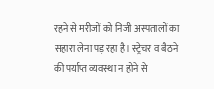रहने से मरीजों को निजी अस्पतालों का सहारा लेना पड़ रहा है। स्ट्रेचर व बैठने की पर्याप्त व्यवस्था न होने से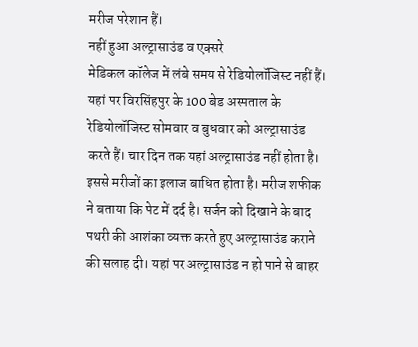मरीज परेशान हैं।
नहीं हुआ अल्ट्रासाउंड व एक्सरे
मेडिकल कॉलेज में लंबे समय से रेडियोलॉजिस्ट नहीं हैं। यहां पर विरसिंहपुर के 100 बेड अस्पताल के रेडियोलॉजिस्ट सोमवार व बुधवार को अल्ट्रासाउंड करते हैं। चार दिन तक यहां अल्ट्रासाउंड नहीं होता है। इससे मरीजों का इलाज बाधित होता है। मरीज शफीक ने बताया कि पेट में दर्द है। सर्जन को दिखाने के बाद पथरी की आशंका व्यक्त करते हुए अल्ट्रासाउंड कराने की सलाह दी। यहां पर अल्ट्रासाउंड न हो पाने से बाहर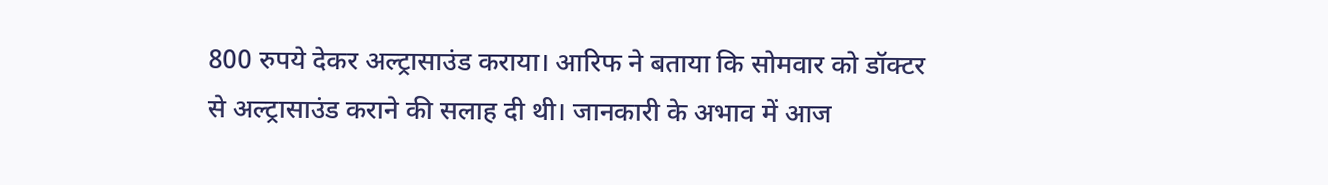800 रुपये देकर अल्ट्रासाउंड कराया। आरिफ ने बताया कि सोमवार को डॉक्टर से अल्ट्रासाउंड कराने की सलाह दी थी। जानकारी के अभाव में आज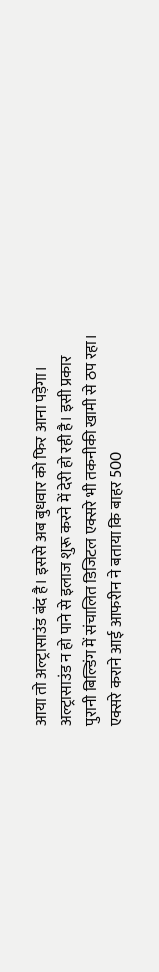आया तो अल्ट्रासाउंड बंद है। इससे अब बुधवार को फिर आना पड़ेगा। अल्ट्रासाउंड न हो पाने से इलाज शुरू करने में देरी हो रही है। इसी प्रकार पुरानी बिल्डिंग में संचालित डिजिटल एक्सरे भी तकनीकी खामी से ठप रहा। एक्सरे कराने आई आफरीन ने बताया कि बाहर 500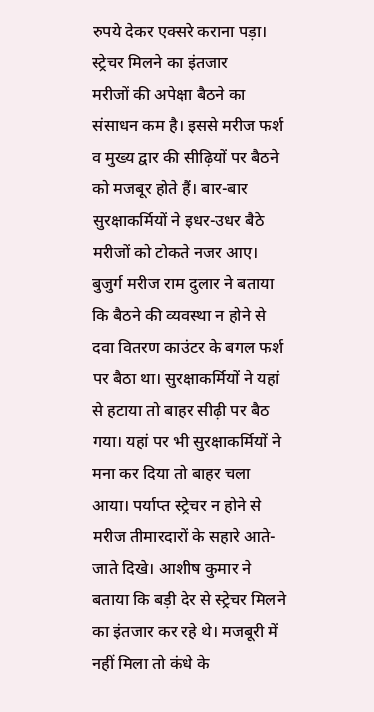रुपये देकर एक्सरे कराना पड़ा।
स्ट्रेचर मिलने का इंतजार
मरीजों की अपेक्षा बैठने का संसाधन कम है। इससे मरीज फर्श व मुख्य द्वार की सीढ़ियों पर बैठने को मजबूर होते हैं। बार-बार सुरक्षाकर्मियों ने इधर-उधर बैठे मरीजों को टोकते नजर आए। बुजुर्ग मरीज राम दुलार ने बताया कि बैठने की व्यवस्था न होने से दवा वितरण काउंटर के बगल फर्श पर बैठा था। सुरक्षाकर्मियों ने यहां से हटाया तो बाहर सीढ़ी पर बैठ गया। यहां पर भी सुरक्षाकर्मियों ने मना कर दिया तो बाहर चला आया। पर्याप्त स्ट्रेचर न होने से मरीज तीमारदारों के सहारे आते-जाते दिखे। आशीष कुमार ने बताया कि बड़ी देर से स्ट्रेचर मिलने का इंतजार कर रहे थे। मजबूरी में नहीं मिला तो कंधे के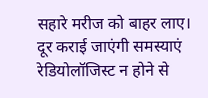सहारे मरीज को बाहर लाए।
दूर कराई जाएंगी समस्याएं
रेडियोलॉजिस्ट न होने से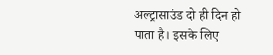अल्ट्रासाउंड दो ही दिन हो पाता है। इसके लिए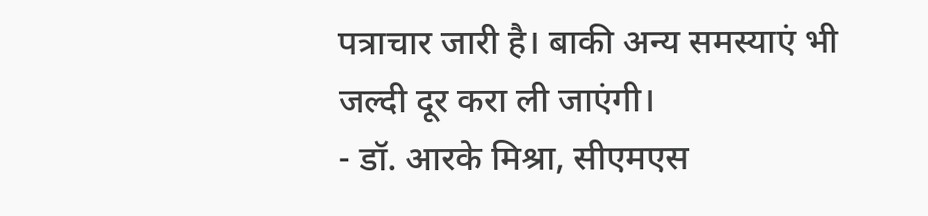पत्राचार जारी है। बाकी अन्य समस्याएं भी जल्दी दूर करा ली जाएंगी।
- डॉ. आरके मिश्रा, सीएमएस